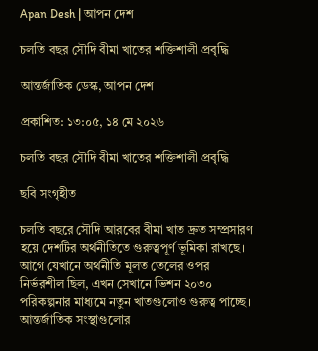Apan Desh | আপন দেশ

চলতি বছর সৌদি বীমা খাতের শক্তিশালী প্রবৃদ্ধি

আন্তর্জাতিক ডেস্ক, আপন দেশ

প্রকাশিত: ১৩:০৫, ১৪ মে ২০২৬

চলতি বছর সৌদি বীমা খাতের শক্তিশালী প্রবৃদ্ধি

ছবি সংগৃহীত

চলতি বছরে সৌদি আরবের বীমা খাত দ্রুত সম্প্রসারণ হয়ে দেশটির অর্থনীতিতে গুরুত্বপূর্ণ ভূমিকা রাখছে। আগে যেখানে অর্থনীতি মূলত তেলের ওপর নির্ভরশীল ছিল, এখন সেখানে ভিশন ২০৩০ পরিকল্পনার মাধ্যমে নতুন খাতগুলোও গুরুত্ব পাচ্ছে। আন্তর্জাতিক সংস্থাগুলোর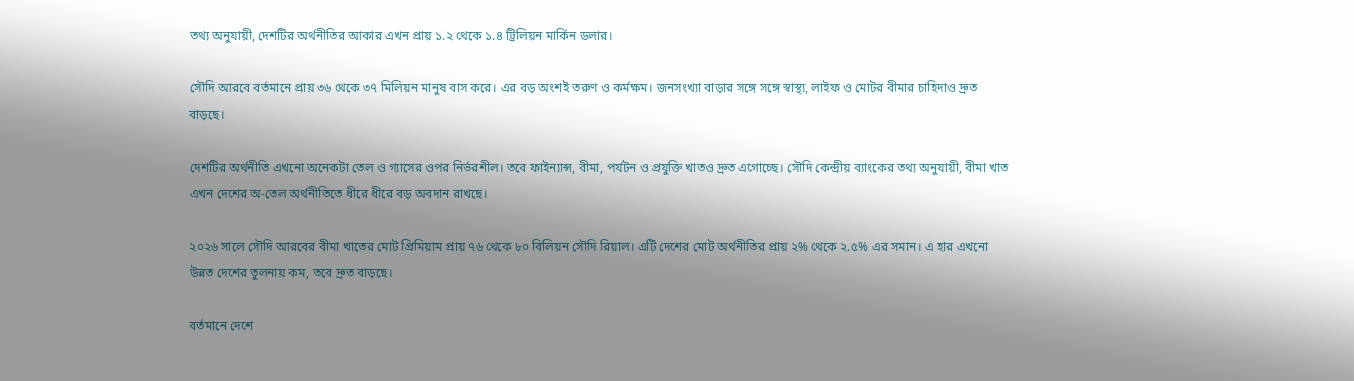তথ্য অনুযায়ী, দেশটির অর্থনীতির আকার এখন প্রায় ১.২ থেকে ১.৪ ট্রিলিয়ন মার্কিন ডলার।

সৌদি আরবে বর্তমানে প্রায় ৩৬ থেকে ৩৭ মিলিয়ন মানুষ বাস করে। এর বড় অংশই তরুণ ও কর্মক্ষম। জনসংখ্যা বাড়ার সঙ্গে সঙ্গে স্বাস্থ্য, লাইফ ও মোটর বীমার চাহিদাও দ্রুত বাড়ছে।

দেশটির অর্থনীতি এখনো অনেকটা তেল ও গ্যাসের ওপর নির্ভরশীল। তবে ফাইন্যান্স, বীমা, পর্যটন ও প্রযুক্তি খাতও দ্রুত এগোচ্ছে। সৌদি কেন্দ্রীয় ব্যাংকের তথ্য অনুযায়ী, বীমা খাত এখন দেশের অ-তেল অর্থনীতিতে ধীরে ধীরে বড় অবদান রাখছে।

২০২৬ সালে সৌদি আরবের বীমা খাতের মোট প্রিমিয়াম প্রায় ৭৬ থেকে ৮০ বিলিয়ন সৌদি রিয়াল। এটি দেশের মোট অর্থনীতির প্রায় ২% থেকে ২.৫% এর সমান। এ হার এখনো উন্নত দেশের তুলনায় কম, তবে দ্রুত বাড়ছে।

বর্তমানে দেশে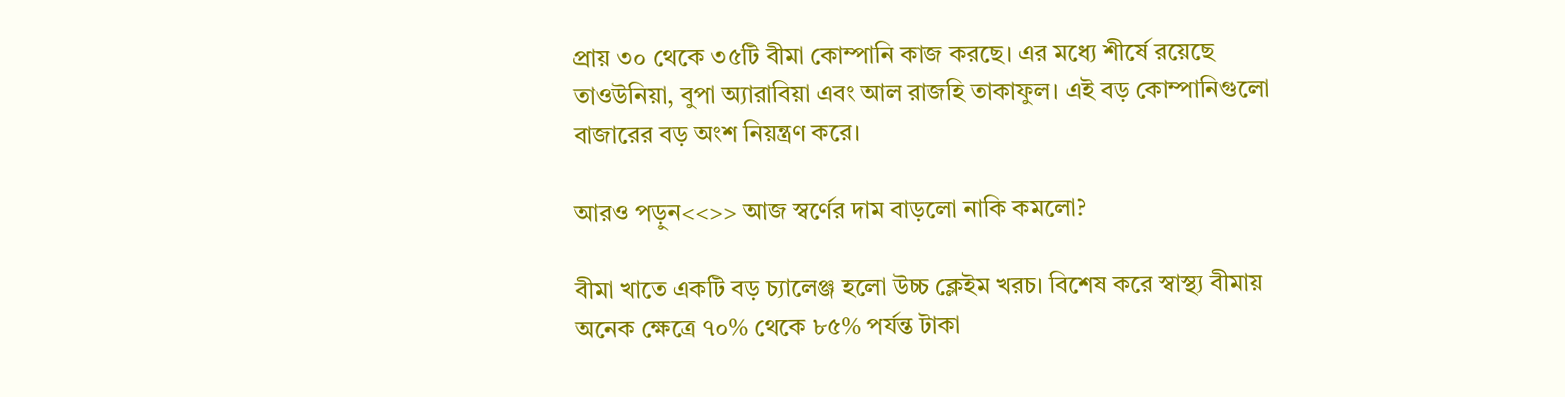প্রায় ৩০ থেকে ৩৫টি বীমা কোম্পানি কাজ করছে। এর মধ্যে শীর্ষে রয়েছে তাওউনিয়া, বুপা অ্যারাবিয়া এবং আল রাজহি তাকাফুল। এই বড় কোম্পানিগুলো বাজারের বড় অংশ নিয়ন্ত্রণ করে।

আরও পড়ুন<<>> আজ স্বর্ণের দাম বাড়লো নাকি কমলো?

বীমা খাতে একটি বড় চ্যালেঞ্জ হলো উচ্চ ক্লেইম খরচ। বিশেষ করে স্বাস্থ্য বীমায় অনেক ক্ষেত্রে ৭০% থেকে ৮৫% পর্যন্ত টাকা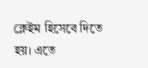ক্লেইম হিসেবে দিতে হয়। এতে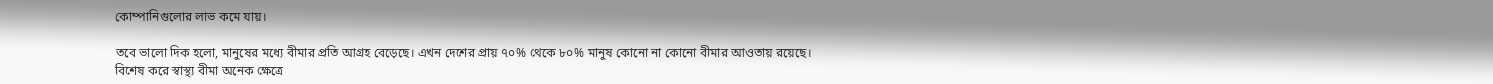কোম্পানিগুলোর লাভ কমে যায়।

তবে ভালো দিক হলো, মানুষের মধ্যে বীমার প্রতি আগ্রহ বেড়েছে। এখন দেশের প্রায় ৭০% থেকে ৮০% মানুষ কোনো না কোনো বীমার আওতায় রয়েছে। বিশেষ করে স্বাস্থ্য বীমা অনেক ক্ষেত্রে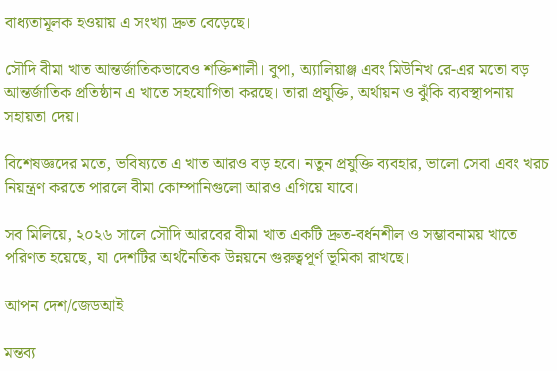বাধ্যতামূলক হওয়ায় এ সংখ্যা দ্রুত বেড়েছে।

সৌদি বীমা খাত আন্তর্জাতিকভাবেও শক্তিশালী। বুপা, অ্যালিয়াঞ্জ এবং মিউনিখ রে-এর মতো বড় আন্তর্জাতিক প্রতিষ্ঠান এ খাতে সহযোগিতা করছে। তারা প্রযুক্তি, অর্থায়ন ও ঝুঁকি ব্যবস্থাপনায় সহায়তা দেয়।

বিশেষজ্ঞদের মতে, ভবিষ্যতে এ খাত আরও বড় হবে। নতুন প্রযুক্তি ব্যবহার, ভালো সেবা এবং খরচ নিয়ন্ত্রণ করতে পারলে বীমা কোম্পানিগুলো আরও এগিয়ে যাবে।

সব মিলিয়ে, ২০২৬ সালে সৌদি আরবের বীমা খাত একটি দ্রুত-বর্ধনশীল ও সম্ভাবনাময় খাতে পরিণত হয়েছে, যা দেশটির অর্থনৈতিক উন্নয়নে গুরুত্বপূর্ণ ভূমিকা রাখছে।

আপন দেশ/জেডআই

মন্তব্য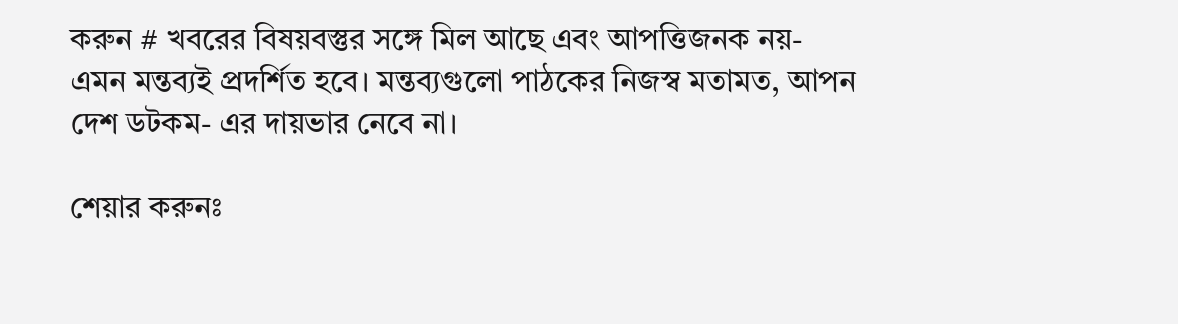করুন # খবরের বিষয়বস্তুর সঙ্গে মিল আছে এবং আপত্তিজনক নয়- এমন মন্তব্যই প্রদর্শিত হবে। মন্তব্যগুলো পাঠকের নিজস্ব মতামত, আপন দেশ ডটকম- এর দায়ভার নেবে না।

শেয়ার করুনঃ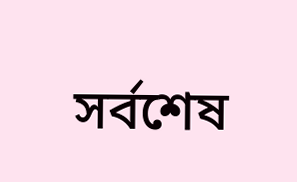সর্বশেষ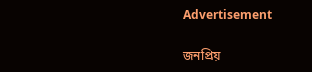Advertisement

জনপ্রিয়